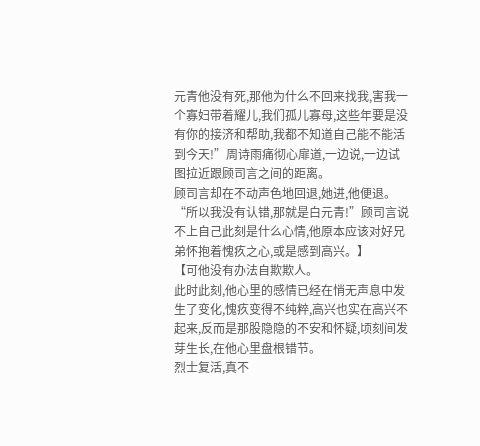元青他没有死,那他为什么不回来找我,害我一个寡妇带着耀儿,我们孤儿寡母,这些年要是没有你的接济和帮助,我都不知道自己能不能活到今天!”周诗雨痛彻心扉道,一边说,一边试图拉近跟顾司言之间的距离。
顾司言却在不动声色地回退,她进,他便退。
“所以我没有认错,那就是白元青!”顾司言说不上自己此刻是什么心情,他原本应该对好兄弟怀抱着愧疚之心,或是感到高兴。】
【可他没有办法自欺欺人。
此时此刻,他心里的感情已经在悄无声息中发生了变化,愧疚变得不纯粹,高兴也实在高兴不起来,反而是那股隐隐的不安和怀疑,顷刻间发芽生长,在他心里盘根错节。
烈士复活,真不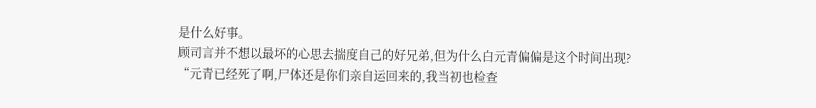是什么好事。
顾司言并不想以最坏的心思去揣度自己的好兄弟,但为什么白元青偏偏是这个时间出现?
“元青已经死了啊,尸体还是你们亲自运回来的,我当初也检查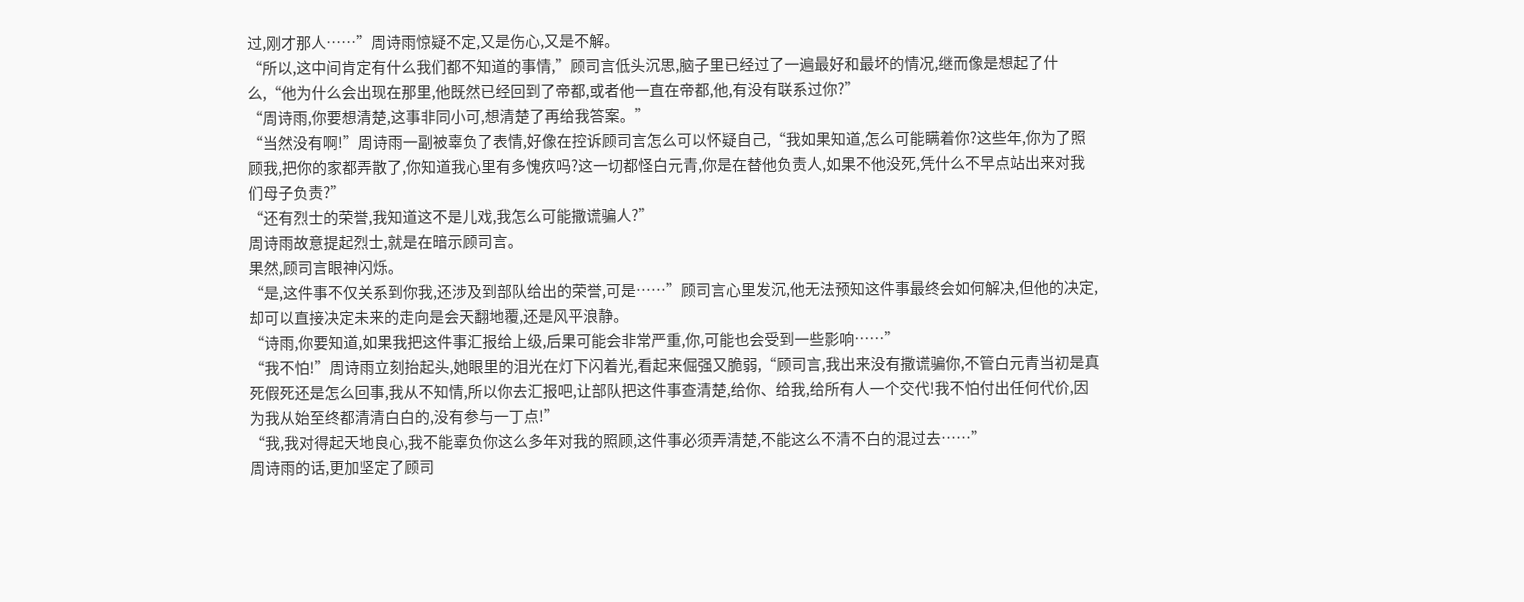过,刚才那人……”周诗雨惊疑不定,又是伤心,又是不解。
“所以,这中间肯定有什么我们都不知道的事情,”顾司言低头沉思,脑子里已经过了一遍最好和最坏的情况,继而像是想起了什么,“他为什么会出现在那里,他既然已经回到了帝都,或者他一直在帝都,他,有没有联系过你?”
“周诗雨,你要想清楚,这事非同小可,想清楚了再给我答案。”
“当然没有啊!”周诗雨一副被辜负了表情,好像在控诉顾司言怎么可以怀疑自己,“我如果知道,怎么可能瞒着你?这些年,你为了照顾我,把你的家都弄散了,你知道我心里有多愧疚吗?这一切都怪白元青,你是在替他负责人,如果不他没死,凭什么不早点站出来对我们母子负责?”
“还有烈士的荣誉,我知道这不是儿戏,我怎么可能撒谎骗人?”
周诗雨故意提起烈士,就是在暗示顾司言。
果然,顾司言眼神闪烁。
“是,这件事不仅关系到你我,还涉及到部队给出的荣誉,可是……”顾司言心里发沉,他无法预知这件事最终会如何解决,但他的决定,却可以直接决定未来的走向是会天翻地覆,还是风平浪静。
“诗雨,你要知道,如果我把这件事汇报给上级,后果可能会非常严重,你,可能也会受到一些影响……”
“我不怕!”周诗雨立刻抬起头,她眼里的泪光在灯下闪着光,看起来倔强又脆弱,“顾司言,我出来没有撒谎骗你,不管白元青当初是真死假死还是怎么回事,我从不知情,所以你去汇报吧,让部队把这件事查清楚,给你、给我,给所有人一个交代!我不怕付出任何代价,因为我从始至终都清清白白的,没有参与一丁点!”
“我,我对得起天地良心,我不能辜负你这么多年对我的照顾,这件事必须弄清楚,不能这么不清不白的混过去……”
周诗雨的话,更加坚定了顾司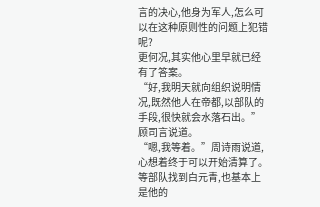言的决心,他身为军人,怎么可以在这种原则性的问题上犯错呢?
更何况,其实他心里早就已经有了答案。
“好,我明天就向组织说明情况,既然他人在帝都,以部队的手段,很快就会水落石出。”顾司言说道。
“嗯,我等着。”周诗雨说道,心想着终于可以开始清算了。
等部队找到白元青,也基本上是他的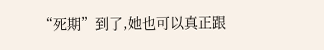“死期”到了,她也可以真正跟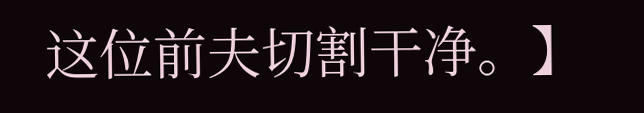这位前夫切割干净。】